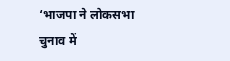‘भाजपा ने लोकसभा चुनाव में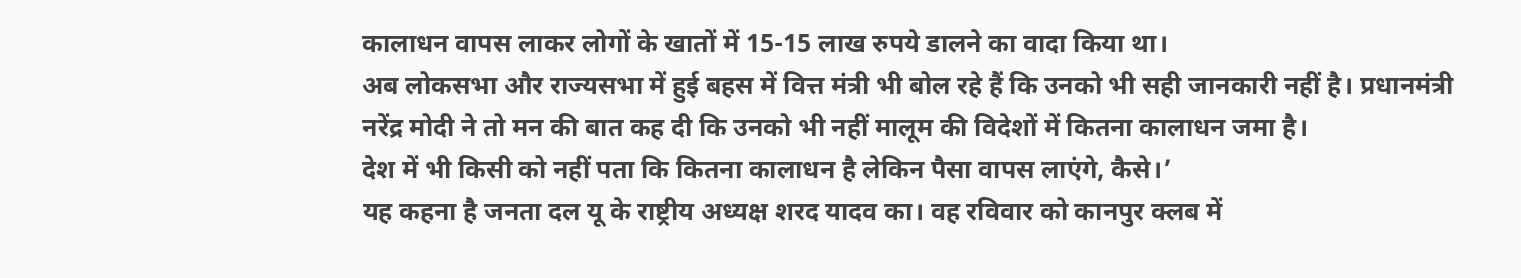कालाधन वापस लाकर लोगों के खातों में 15-15 लाख रुपये डालने का वादा किया था।
अब लोकसभा और राज्यसभा में हुई बहस में वित्त मंत्री भी बोल रहे हैं कि उनको भी सही जानकारी नहीं है। प्रधानमंत्री नरेंद्र मोदी ने तो मन की बात कह दी कि उनको भी नहीं मालूम की विदेशों में कितना कालाधन जमा है।
देश में भी किसी को नहीं पता कि कितना कालाधन है लेकिन पैसा वापस लाएंगे, कैसे।’
यह कहना है जनता दल यू के राष्ट्रीय अध्यक्ष शरद यादव का। वह रविवार को कानपुर क्लब में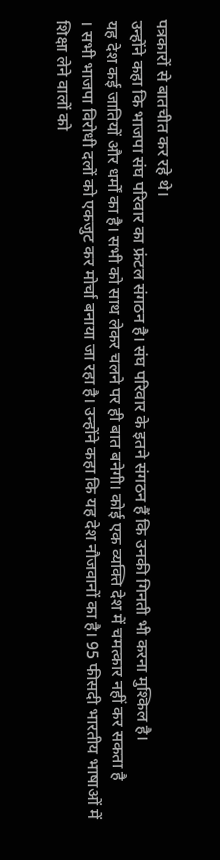पत्रकारों से बातचीत कर रहे थे।
उन्होंने कहा कि भाजपा संघ परिवार का फ्रंटल संगठन है। संघ परिवार के इतने संगठन हैं कि उनकी गिनती भी करना मुश्किल है।
यह देश कई जातियों और धर्मों का है। सभी को साथ लेकर चलने पर ही बात बनेगी। कोई एक व्यक्ति देश में चमत्कार नहीं कर सकता है
। सभी भाजपा विरोधी दलों को एकजुट कर मोर्चा बनाया जा रहा है। उन्होंने कहा कि यह देश नौजवानों का है। 95 फीसदी भारतीय भाषाओं में शिक्षा लेने वालों को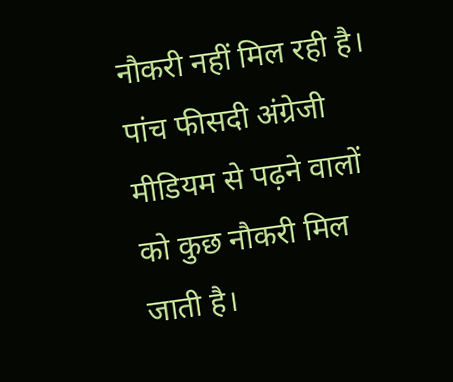नौकरी नहीं मिल रही है।
पांच फीसदी अंग्रेजी मीडियम से पढ़ने वालों को कुछ नौकरी मिल जाती है।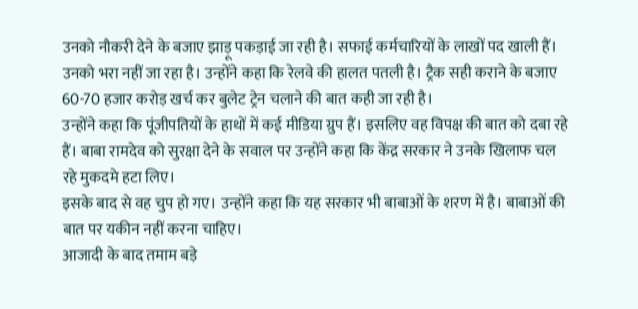उनको नौकरी देने के बजाए झाड़ू पकड़ाई जा रही है। सफाई कर्मचारियों के लाखों पद खाली हैं।
उनको भरा नहीं जा रहा है। उन्होंने कहा कि रेलवे की हालत पतली है। ट्रैक सही कराने के बजाए 60-70 हजार करोड़ खर्च कर बुलेट ट्रेन चलाने की बात कही जा रही है।
उन्होंने कहा कि पूंजीपतियों के हाथों में कई मीडिया ग्रुप हैं। इसलिए वह विपक्ष की बात को दबा रहे हैं। बाबा रामदेव को सुरक्षा देने के सवाल पर उन्होंने कहा कि केंद्र सरकार ने उनके खिलाफ चल रहे मुकदमे हटा लिए।
इसके बाद से वह चुप हो गए। उन्होंने कहा कि यह सरकार भी बाबाओं के शरण में है। बाबाओं की बात पर यकीन नहीं करना चाहिए।
आजादी के बाद तमाम बड़े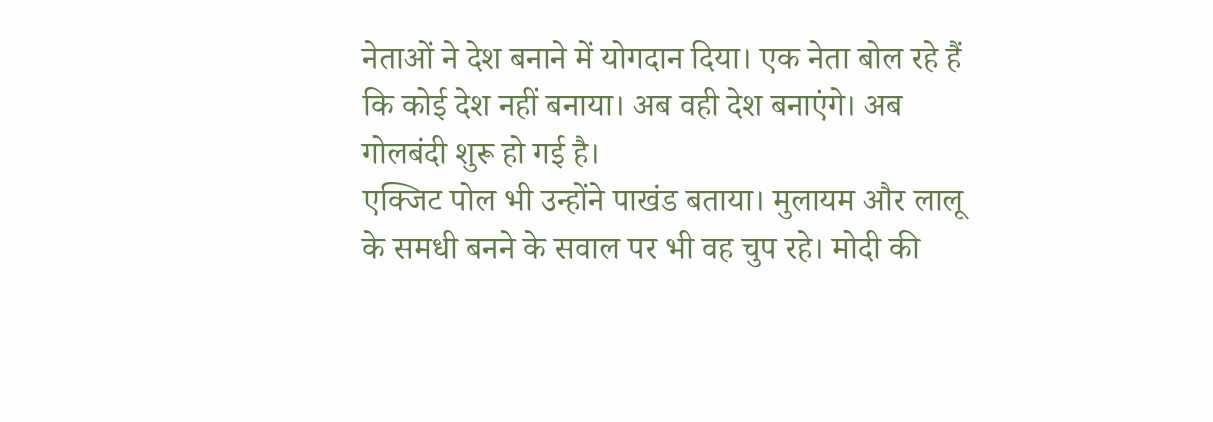नेताओं ने देश बनाने में योगदान दिया। एक नेता बोल रहे हैं कि कोई देश नहीं बनाया। अब वही देश बनाएंगे। अब गोलबंदी शुरू हो गई है।
एक्जिट पोल भी उन्होंने पाखंड बताया। मुलायम और लालू के समधी बनने के सवाल पर भी वह चुप रहे। मोदी की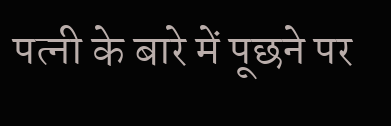पत्नी के बारे में पूछने पर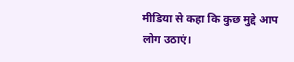मीडिया से कहा कि कुछ मुद्दे आप लोग उठाएं।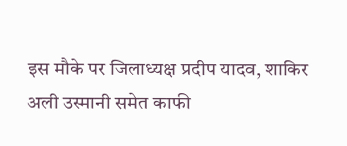इस मौके पर जिलाध्यक्ष प्रदीप यादव, शाकिर अली उस्मानी समेत काफी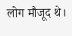लोग मौजूद थे।